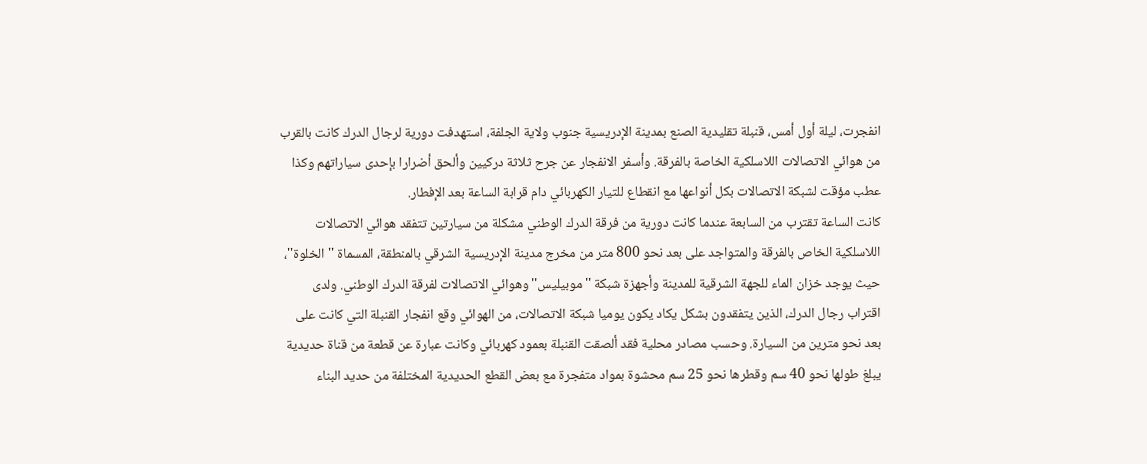انفجرت، ليلة أول أمس، قنبلة تقليدية الصنع بمدينة الإدريسية جنوب ولاية الجلفة، استهدفت دورية لرجال الدرك كانت بالقرب من هوائي الاتصالات اللاسلكية الخاصة بالفرقة. وأسفر الانفجار عن جرح ثلاثة دركيين وألحق أضرارا بإحدى سياراتهم وكذا عطب مؤقت لشبكة الاتصالات بكل أنواعها مع انقطاع للتيار الكهربائي دام قرابة الساعة بعد الإفطار.
كانت الساعة تقترب من السابعة عندما كانت دورية من فرقة الدرك الوطني مشكلة من سيارتين تتفقد هوائي الاتصالات اللاسلكية الخاص بالفرقة والمتواجد على بعد نحو 800 متر من مخرج مدينة الإدريسية الشرقي بالمنطقة، المسماة ''الخلوة''، حيث يوجد خزان الماء للجهة الشرقية للمدينة وأجهزة شبكة ''موبيليس'' وهوائي الاتصالات لفرقة الدرك الوطني. ولدى اقتراب رجال الدرك، الذين يتفقدون بشكل يكاد يكون يوميا شبكة الاتصالات، من الهوائي وقع انفجار القنبلة التي كانت على بعد نحو مترين من السيارة. وحسب مصادر محلية فقد ألصقت القنبلة بعمود كهربائي وكانت عبارة عن قطعة من قناة حديدية يبلغ طولها نحو 40 سم وقطرها نحو 25 سم محشوة بمواد متفجرة مع بعض القطع الحديدية المختلفة من حديد البناء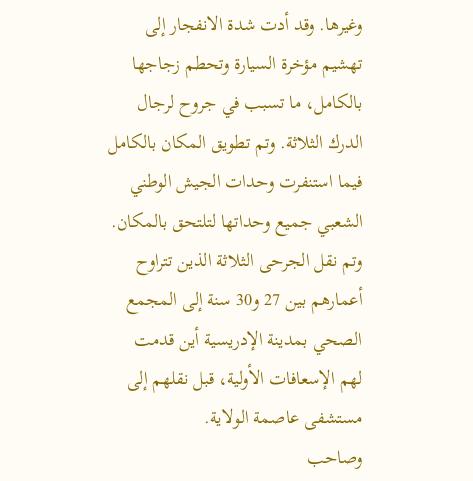وغيرها. وقد أدت شدة الانفجار إلى تهشيم مؤخرة السيارة وتحطم زجاجها بالكامل، ما تسبب في جروح لرجال الدرك الثلاثة. وتم تطويق المكان بالكامل فيما استنفرت وحدات الجيش الوطني الشعبي جميع وحداتها لتلتحق بالمكان. وتم نقل الجرحى الثلاثة الذين تتراوح أعمارهم بين 27 و30 سنة إلى المجمع الصحي بمدينة الإدريسية أين قدمت لهم الإسعافات الأولية، قبل نقلهم إلى مستشفى عاصمة الولاية.
وصاحب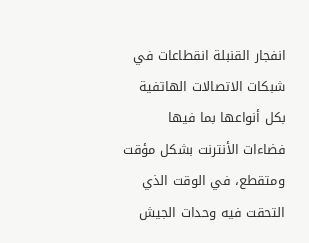انفجار القنبلة انقطاعات في شبكات الاتصالات الهاتفية بكل أنواعها بما فيها فضاءات الأنترنت بشكل مؤقت ومتقطع، في الوقت الذي التحقت فيه وحدات الجيش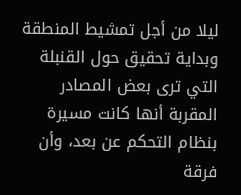ليلا من أجل تمشيط المنطقة وبداية تحقيق حول القنبلة التي ترى بعض المصادر المقربة أنها كانت مسيرة بنظام التحكم عن بعد، وأن فرقة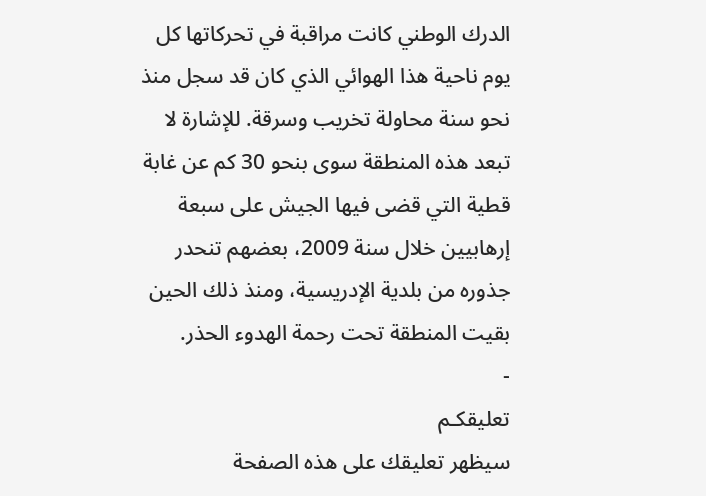الدرك الوطني كانت مراقبة في تحركاتها كل يوم ناحية هذا الهوائي الذي كان قد سجل منذ نحو سنة محاولة تخريب وسرقة. للإشارة لا تبعد هذه المنطقة سوى بنحو 30 كم عن غابة قطية التي قضى فيها الجيش على سبعة إرهابيين خلال سنة 2009، بعضهم تنحدر جذوره من بلدية الإدريسية، ومنذ ذلك الحين بقيت المنطقة تحت رحمة الهدوء الحذر.
-
تعليقكـم
سيظهر تعليقك على هذه الصفحة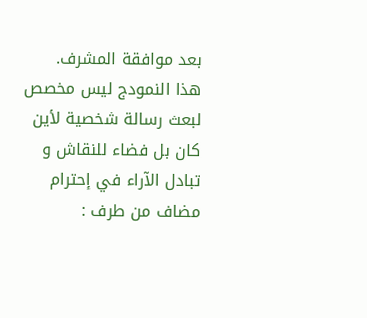بعد موافقة المشرف.
هذا النمودج ليس مخصص لبعث رسالة شخصية لأين كان بل فضاء للنقاش و تبادل الآراء في إحترام
مضاف من طرف :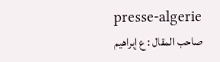presse-algerie
صاحب المقال : ع إبراهيم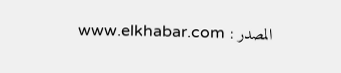المصدر : www.elkhabar.com